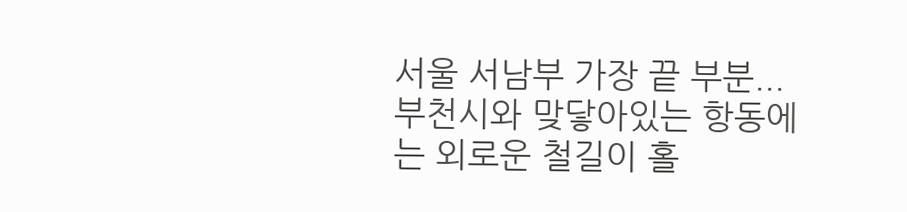서울 서남부 가장 끝 부분...
부천시와 맞닿아있는 항동에는 외로운 철길이 홀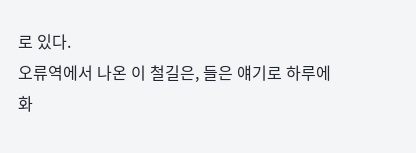로 있다.
오류역에서 나온 이 철길은, 들은 얘기로 하루에 화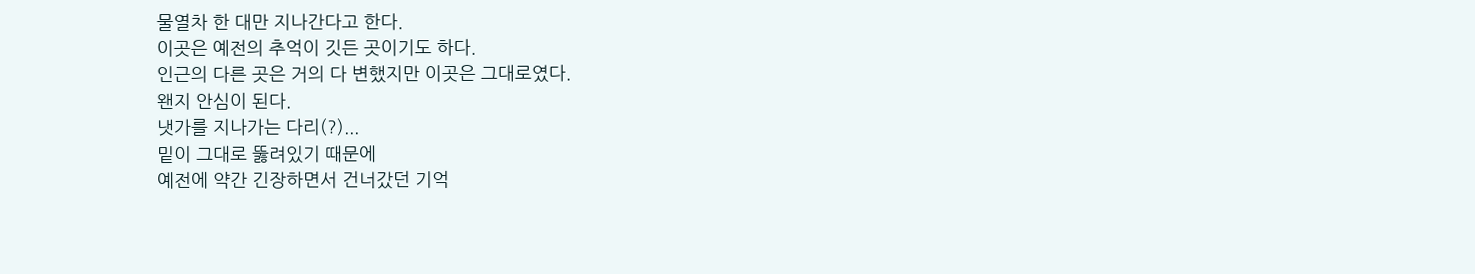물열차 한 대만 지나간다고 한다.
이곳은 예전의 추억이 깃든 곳이기도 하다.
인근의 다른 곳은 거의 다 변했지만 이곳은 그대로였다.
왠지 안심이 된다.
냇가를 지나가는 다리(?)...
밑이 그대로 뚫려있기 때문에
예전에 약간 긴장하면서 건너갔던 기억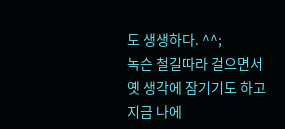도 생생하다. ^^;
녹슨 철길따라 걸으면서
옛 생각에 잠기기도 하고
지금 나에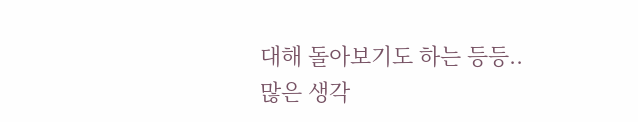대해 돌아보기도 하는 등등..
많은 생각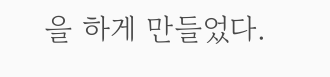을 하게 만들었다.